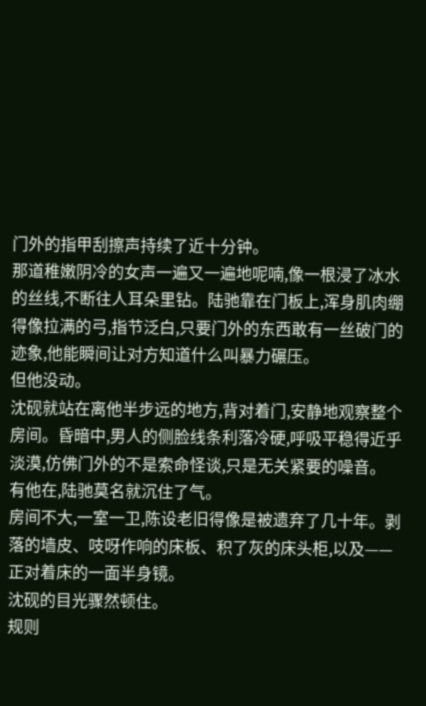门外的指甲刮擦声持续了近十分钟。
那道稚嫩阴冷的女声一遍又一遍地呢喃,像一根浸了冰水的丝线,不断往人耳朵里钻。陆驰靠在门板上,浑身肌肉绷得像拉满的弓,指节泛白,只要门外的东西敢有一丝破门的迹象,他能瞬间让对方知道什么叫暴力碾压。
但他没动。
沈砚就站在离他半步远的地方,背对着门,安静地观察整个房间。昏暗中,男人的侧脸线条利落冷硬,呼吸平稳得近乎淡漠,仿佛门外的不是索命怪谈,只是无关紧要的噪音。
有他在,陆驰莫名就沉住了气。
房间不大,一室一卫,陈设老旧得像是被遗弃了几十年。剥落的墙皮、吱呀作响的床板、积了灰的床头柜,以及——正对着床的一面半身镜。
沈砚的目光骤然顿住。
规则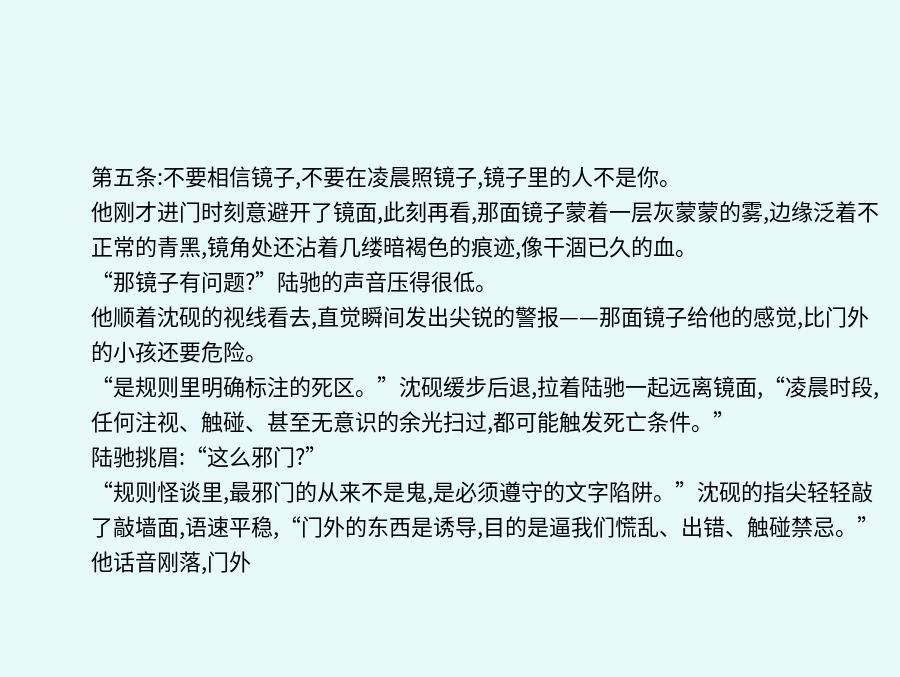第五条:不要相信镜子,不要在凌晨照镜子,镜子里的人不是你。
他刚才进门时刻意避开了镜面,此刻再看,那面镜子蒙着一层灰蒙蒙的雾,边缘泛着不正常的青黑,镜角处还沾着几缕暗褐色的痕迹,像干涸已久的血。
“那镜子有问题?”陆驰的声音压得很低。
他顺着沈砚的视线看去,直觉瞬间发出尖锐的警报——那面镜子给他的感觉,比门外的小孩还要危险。
“是规则里明确标注的死区。”沈砚缓步后退,拉着陆驰一起远离镜面,“凌晨时段,任何注视、触碰、甚至无意识的余光扫过,都可能触发死亡条件。”
陆驰挑眉:“这么邪门?”
“规则怪谈里,最邪门的从来不是鬼,是必须遵守的文字陷阱。”沈砚的指尖轻轻敲了敲墙面,语速平稳,“门外的东西是诱导,目的是逼我们慌乱、出错、触碰禁忌。”
他话音刚落,门外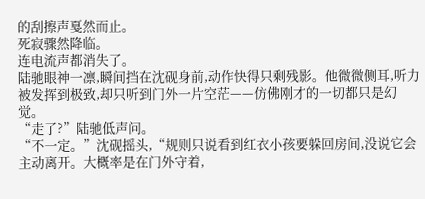的刮擦声戛然而止。
死寂骤然降临。
连电流声都消失了。
陆驰眼神一凛,瞬间挡在沈砚身前,动作快得只剩残影。他微微侧耳,听力被发挥到极致,却只听到门外一片空茫——仿佛刚才的一切都只是幻觉。
“走了?”陆驰低声问。
“不一定。”沈砚摇头,“规则只说看到红衣小孩要躲回房间,没说它会主动离开。大概率是在门外守着,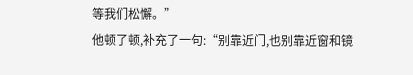等我们松懈。”
他顿了顿,补充了一句:“别靠近门,也别靠近窗和镜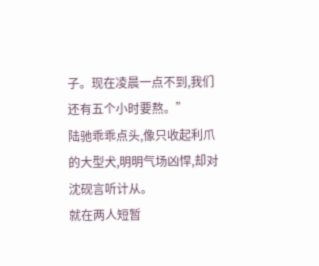子。现在凌晨一点不到,我们还有五个小时要熬。”
陆驰乖乖点头,像只收起利爪的大型犬,明明气场凶悍,却对沈砚言听计从。
就在两人短暂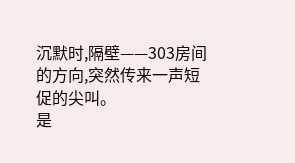沉默时,隔壁——303房间的方向,突然传来一声短促的尖叫。
是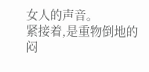女人的声音。
紧接着,是重物倒地的闷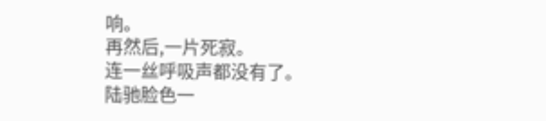响。
再然后,一片死寂。
连一丝呼吸声都没有了。
陆驰脸色一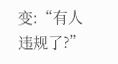变:“有人违规了?”